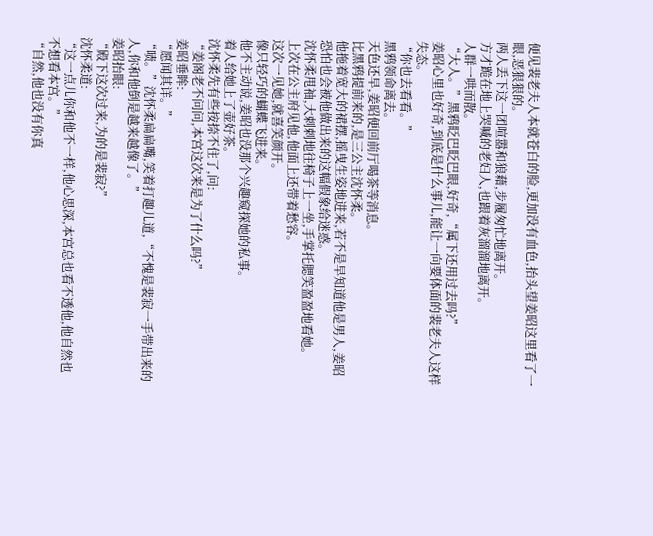便见裴老夫人本就苍白的脸,更加没有血色,抬头望姜昭这里看了一眼,恶狠狠的。
两人丢下这一团喧嚣和狼藉,步履匆忙地离开。
方才跪在地上哭喊的老妇人,也跟着灰溜溜地离开。
人群一哄而散。
“大人。”黑鸦眨巴眨巴眼,好奇,“属下还用过去吗?”
姜昭心里也好奇,到底是什么事儿,能让一向要体面的裴老夫人这样失态。
“你也去看看。”
黑鸦领命离去。
天色还早,姜昭便回前厅喝茶等消息。
比黑鸦提前来的,是三公主沈怀柔。
他拖着宽大的裙摆,摇曳生姿地进来,若不是早知道他是男人,姜昭恐怕也会被他做出来的这幅假象给迷惑。
沈怀柔甩袖,大剌剌地往椅子上一坐,手掌托腮笑盈盈地看她。
上次在公主府见他,他面上还带着愁容。
这次一见她,就喜笑颜开。
像只轻巧的蝴蝶飞进来。
他不主动说,姜昭也没那个兴趣窥探她的私事。
着人给她上了壶好茶。
沈怀柔先有些按捺不住了,问:
“姜阁老不问问,本宫这次来是为了什么吗?”
姜昭垂眸:
“愿闻其详。”
“啧。”沈怀柔扁扁嘴,笑着打趣儿道,“不愧是裴寂一手带出来的人,你和他倒是越来越像了。”
姜昭抬眼:
“殿下这次过来,为的是裴寂?”
沈怀柔道:
“这一点儿你和他不一样,他心思深,本宫总也看不透他,他自然也不想看本宫。”
“自然,他也没有你真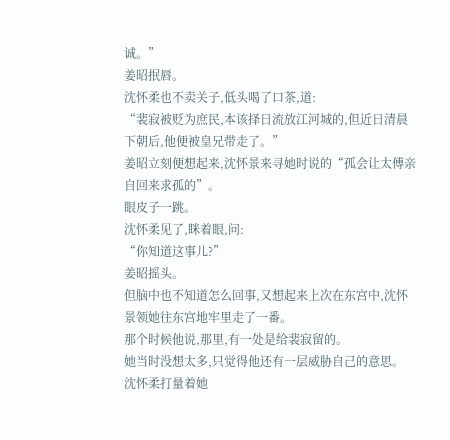诚。”
姜昭抿唇。
沈怀柔也不卖关子,低头喝了口茶,道:
“裴寂被贬为庶民,本该择日流放江河城的,但近日清晨下朝后,他便被皇兄带走了。”
姜昭立刻便想起来,沈怀景来寻她时说的“孤会让太傅亲自回来求孤的”。
眼皮子一跳。
沈怀柔见了,眯着眼,问:
“你知道这事儿?”
姜昭摇头。
但脑中也不知道怎么回事,又想起来上次在东宫中,沈怀景领她往东宫地牢里走了一番。
那个时候他说,那里,有一处是给裴寂留的。
她当时没想太多,只觉得他还有一层威胁自己的意思。
沈怀柔打量着她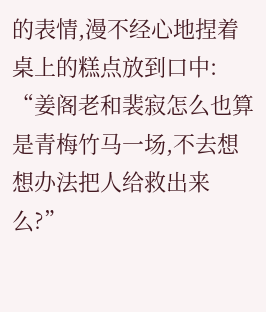的表情,漫不经心地捏着桌上的糕点放到口中:
“姜阁老和裴寂怎么也算是青梅竹马一场,不去想想办法把人给救出来么?”